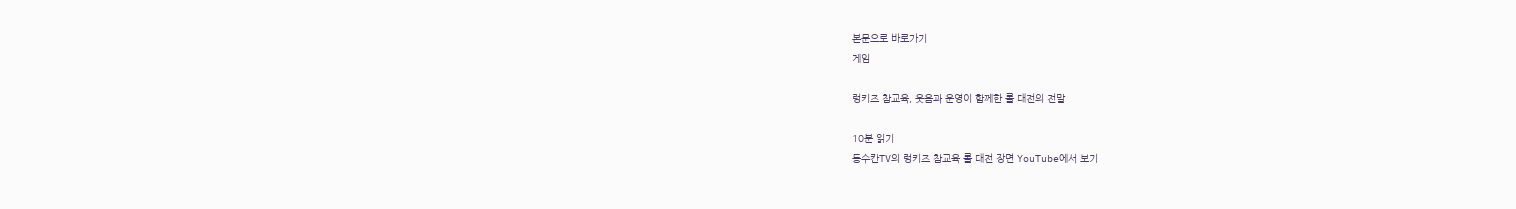본문으로 바로가기
게임

렁키즈 참교육, 웃음과 운영이 함께한 롤 대전의 전말

10분 읽기
동수칸TV의 렁키즈 참교육 롤 대전 장면 YouTube에서 보기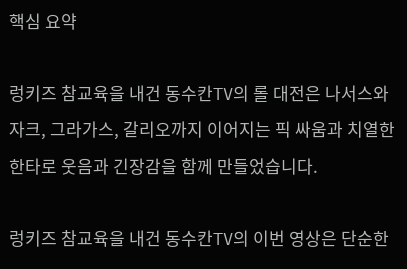핵심 요약

렁키즈 참교육을 내건 동수칸TV의 롤 대전은 나서스와 자크, 그라가스, 갈리오까지 이어지는 픽 싸움과 치열한 한타로 웃음과 긴장감을 함께 만들었습니다.

렁키즈 참교육을 내건 동수칸TV의 이번 영상은 단순한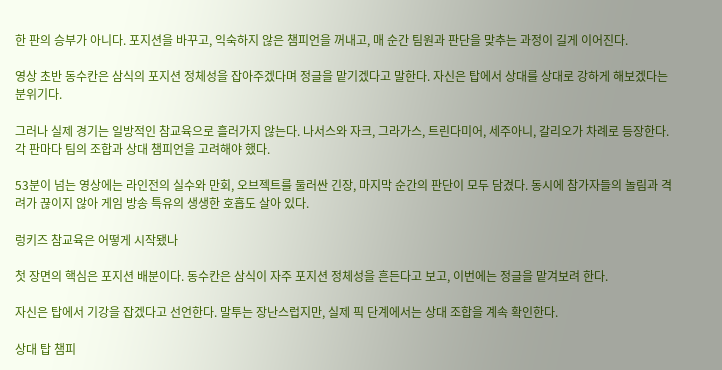한 판의 승부가 아니다. 포지션을 바꾸고, 익숙하지 않은 챔피언을 꺼내고, 매 순간 팀원과 판단을 맞추는 과정이 길게 이어진다.

영상 초반 동수칸은 삼식의 포지션 정체성을 잡아주겠다며 정글을 맡기겠다고 말한다. 자신은 탑에서 상대를 상대로 강하게 해보겠다는 분위기다.

그러나 실제 경기는 일방적인 참교육으로 흘러가지 않는다. 나서스와 자크, 그라가스, 트린다미어, 세주아니, 갈리오가 차례로 등장한다. 각 판마다 팀의 조합과 상대 챔피언을 고려해야 했다.

53분이 넘는 영상에는 라인전의 실수와 만회, 오브젝트를 둘러싼 긴장, 마지막 순간의 판단이 모두 담겼다. 동시에 참가자들의 놀림과 격려가 끊이지 않아 게임 방송 특유의 생생한 호흡도 살아 있다.

렁키즈 참교육은 어떻게 시작됐나

첫 장면의 핵심은 포지션 배분이다. 동수칸은 삼식이 자주 포지션 정체성을 흔든다고 보고, 이번에는 정글을 맡겨보려 한다.

자신은 탑에서 기강을 잡겠다고 선언한다. 말투는 장난스럽지만, 실제 픽 단계에서는 상대 조합을 계속 확인한다.

상대 탑 챔피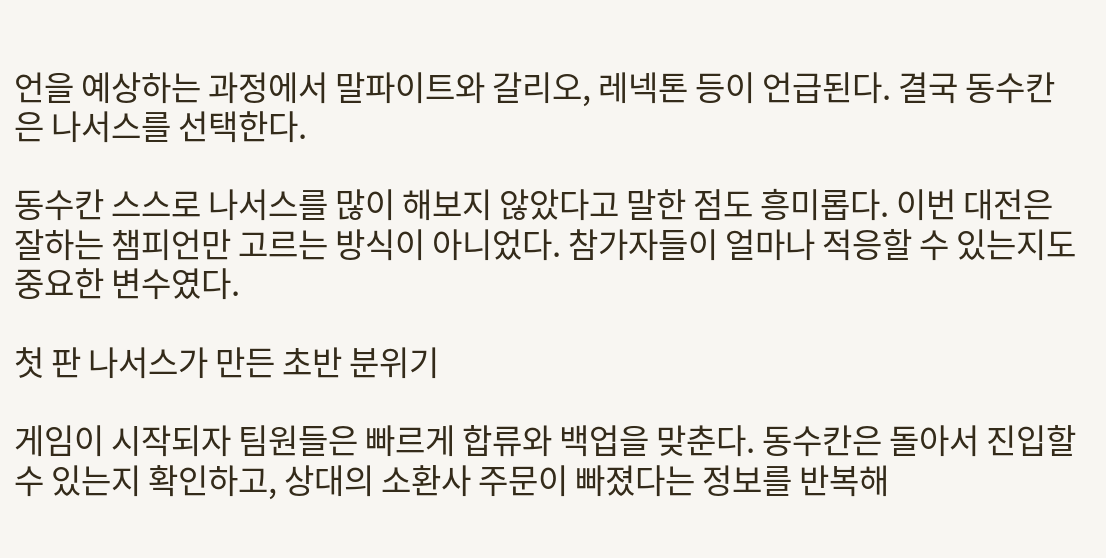언을 예상하는 과정에서 말파이트와 갈리오, 레넥톤 등이 언급된다. 결국 동수칸은 나서스를 선택한다.

동수칸 스스로 나서스를 많이 해보지 않았다고 말한 점도 흥미롭다. 이번 대전은 잘하는 챔피언만 고르는 방식이 아니었다. 참가자들이 얼마나 적응할 수 있는지도 중요한 변수였다.

첫 판 나서스가 만든 초반 분위기

게임이 시작되자 팀원들은 빠르게 합류와 백업을 맞춘다. 동수칸은 돌아서 진입할 수 있는지 확인하고, 상대의 소환사 주문이 빠졌다는 정보를 반복해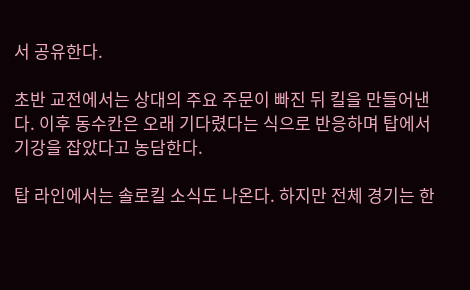서 공유한다.

초반 교전에서는 상대의 주요 주문이 빠진 뒤 킬을 만들어낸다. 이후 동수칸은 오래 기다렸다는 식으로 반응하며 탑에서 기강을 잡았다고 농담한다.

탑 라인에서는 솔로킬 소식도 나온다. 하지만 전체 경기는 한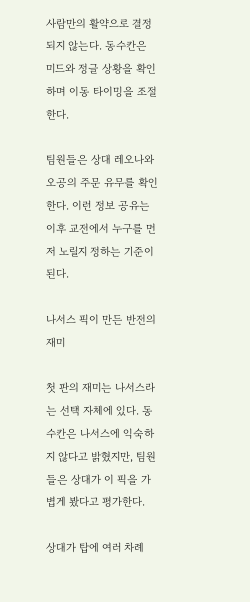사람만의 활약으로 결정되지 않는다. 동수칸은 미드와 정글 상황을 확인하며 이동 타이밍을 조절한다.

팀원들은 상대 레오나와 오공의 주문 유무를 확인한다. 이런 정보 공유는 이후 교전에서 누구를 먼저 노릴지 정하는 기준이 된다.

나서스 픽이 만든 반전의 재미

첫 판의 재미는 나서스라는 선택 자체에 있다. 동수칸은 나서스에 익숙하지 않다고 밝혔지만, 팀원들은 상대가 이 픽을 가볍게 봤다고 평가한다.

상대가 탑에 여러 차례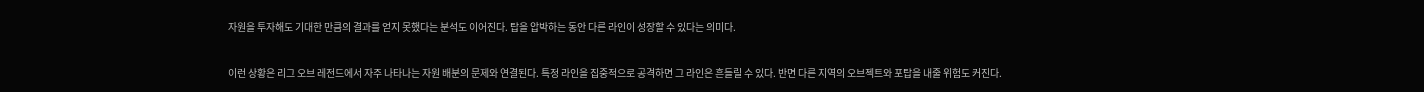자원을 투자해도 기대한 만큼의 결과를 얻지 못했다는 분석도 이어진다. 탑을 압박하는 동안 다른 라인이 성장할 수 있다는 의미다.

이런 상황은 리그 오브 레전드에서 자주 나타나는 자원 배분의 문제와 연결된다. 특정 라인을 집중적으로 공격하면 그 라인은 흔들릴 수 있다. 반면 다른 지역의 오브젝트와 포탑을 내줄 위험도 커진다.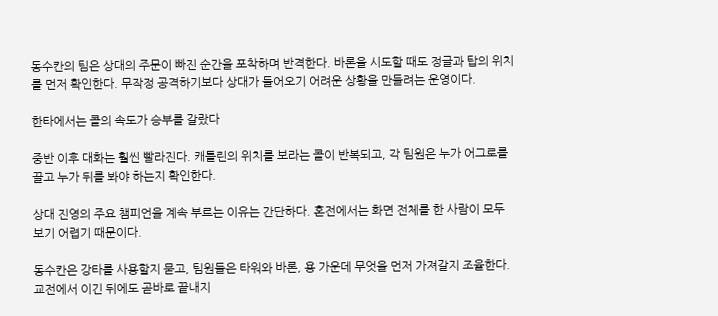동수칸의 팀은 상대의 주문이 빠진 순간을 포착하며 반격한다. 바론을 시도할 때도 정글과 탑의 위치를 먼저 확인한다. 무작정 공격하기보다 상대가 들어오기 어려운 상황을 만들려는 운영이다.

한타에서는 콜의 속도가 승부를 갈랐다

중반 이후 대화는 훨씬 빨라진다. 캐틀린의 위치를 보라는 콜이 반복되고, 각 팀원은 누가 어그로를 끌고 누가 뒤를 봐야 하는지 확인한다.

상대 진영의 주요 챔피언을 계속 부르는 이유는 간단하다. 혼전에서는 화면 전체를 한 사람이 모두 보기 어렵기 때문이다.

동수칸은 강타를 사용할지 묻고, 팀원들은 타워와 바론, 용 가운데 무엇을 먼저 가져갈지 조율한다. 교전에서 이긴 뒤에도 곧바로 끝내지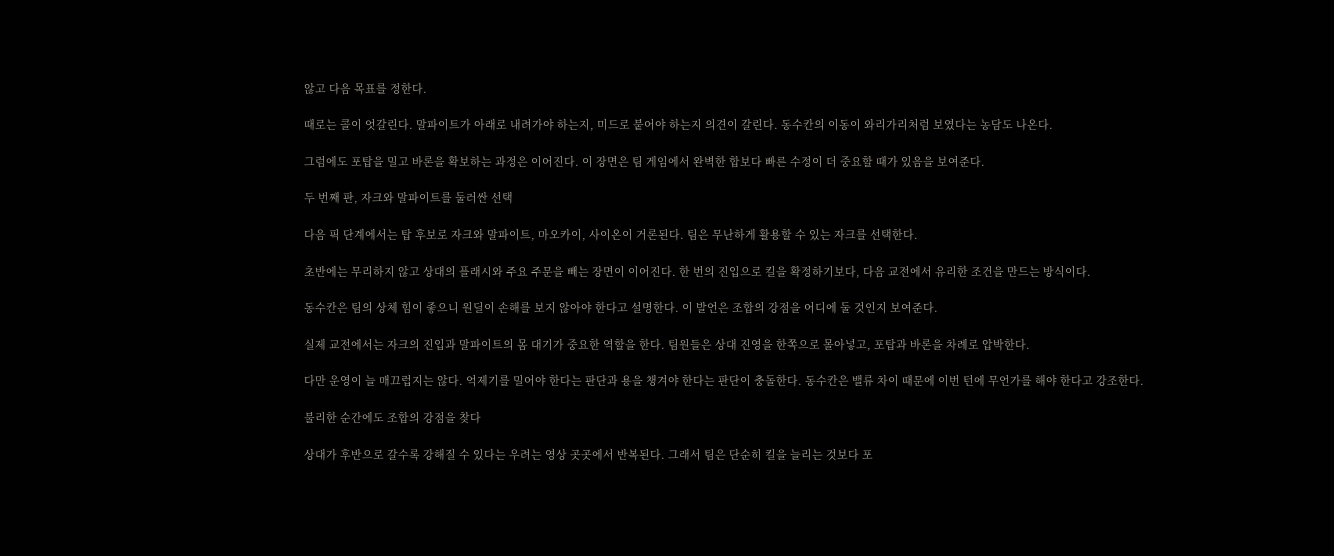않고 다음 목표를 정한다.

때로는 콜이 엇갈린다. 말파이트가 아래로 내려가야 하는지, 미드로 붙어야 하는지 의견이 갈린다. 동수칸의 이동이 와리가리처럼 보였다는 농담도 나온다.

그럼에도 포탑을 밀고 바론을 확보하는 과정은 이어진다. 이 장면은 팀 게임에서 완벽한 합보다 빠른 수정이 더 중요할 때가 있음을 보여준다.

두 번째 판, 자크와 말파이트를 둘러싼 선택

다음 픽 단계에서는 탑 후보로 자크와 말파이트, 마오카이, 사이온이 거론된다. 팀은 무난하게 활용할 수 있는 자크를 선택한다.

초반에는 무리하지 않고 상대의 플래시와 주요 주문을 빼는 장면이 이어진다. 한 번의 진입으로 킬을 확정하기보다, 다음 교전에서 유리한 조건을 만드는 방식이다.

동수칸은 팀의 상체 힘이 좋으니 원딜이 손해를 보지 않아야 한다고 설명한다. 이 발언은 조합의 강점을 어디에 둘 것인지 보여준다.

실제 교전에서는 자크의 진입과 말파이트의 몸 대기가 중요한 역할을 한다. 팀원들은 상대 진영을 한쪽으로 몰아넣고, 포탑과 바론을 차례로 압박한다.

다만 운영이 늘 매끄럽지는 않다. 억제기를 밀어야 한다는 판단과 용을 챙겨야 한다는 판단이 충돌한다. 동수칸은 밸류 차이 때문에 이번 턴에 무언가를 해야 한다고 강조한다.

불리한 순간에도 조합의 강점을 찾다

상대가 후반으로 갈수록 강해질 수 있다는 우려는 영상 곳곳에서 반복된다. 그래서 팀은 단순히 킬을 늘리는 것보다 포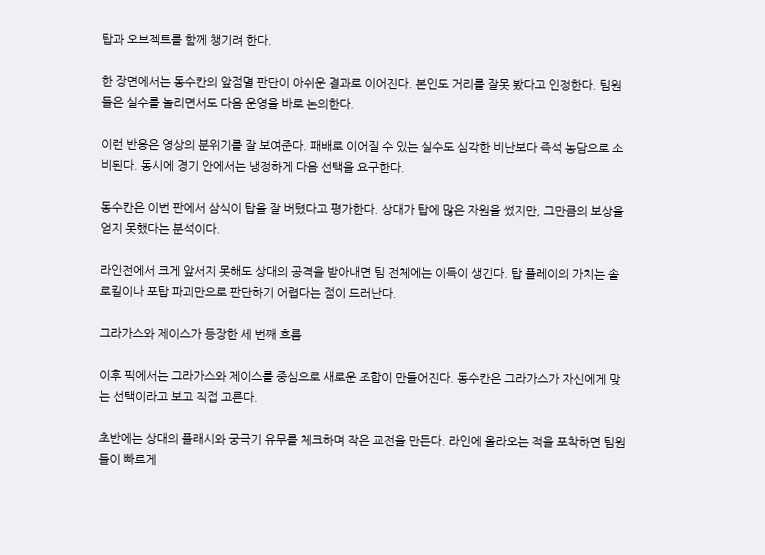탑과 오브젝트를 함께 챙기려 한다.

한 장면에서는 동수칸의 앞점멸 판단이 아쉬운 결과로 이어진다. 본인도 거리를 잘못 봤다고 인정한다. 팀원들은 실수를 놀리면서도 다음 운영을 바로 논의한다.

이런 반응은 영상의 분위기를 잘 보여준다. 패배로 이어질 수 있는 실수도 심각한 비난보다 즉석 농담으로 소비된다. 동시에 경기 안에서는 냉정하게 다음 선택을 요구한다.

동수칸은 이번 판에서 삼식이 탑을 잘 버텼다고 평가한다. 상대가 탑에 많은 자원을 썼지만, 그만큼의 보상을 얻지 못했다는 분석이다.

라인전에서 크게 앞서지 못해도 상대의 공격을 받아내면 팀 전체에는 이득이 생긴다. 탑 플레이의 가치는 솔로킬이나 포탑 파괴만으로 판단하기 어렵다는 점이 드러난다.

그라가스와 제이스가 등장한 세 번째 흐름

이후 픽에서는 그라가스와 제이스를 중심으로 새로운 조합이 만들어진다. 동수칸은 그라가스가 자신에게 맞는 선택이라고 보고 직접 고른다.

초반에는 상대의 플래시와 궁극기 유무를 체크하며 작은 교전을 만든다. 라인에 올라오는 적을 포착하면 팀원들이 빠르게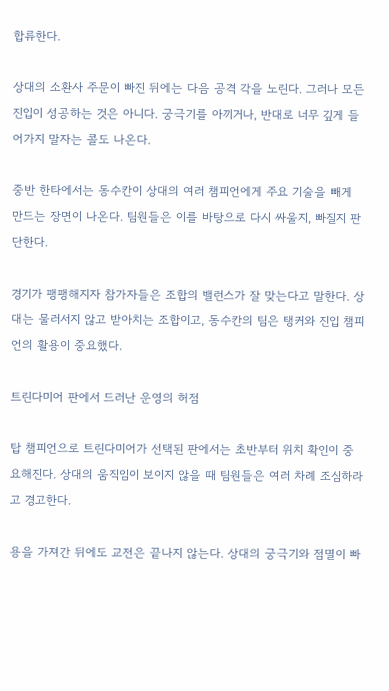합류한다.

상대의 소환사 주문이 빠진 뒤에는 다음 공격 각을 노린다. 그러나 모든 진입이 성공하는 것은 아니다. 궁극기를 아끼거나, 반대로 너무 깊게 들어가지 말자는 콜도 나온다.

중반 한타에서는 동수칸이 상대의 여러 챔피언에게 주요 기술을 빼게 만드는 장면이 나온다. 팀원들은 이를 바탕으로 다시 싸울지, 빠질지 판단한다.

경기가 팽팽해지자 참가자들은 조합의 밸런스가 잘 맞는다고 말한다. 상대는 물러서지 않고 받아치는 조합이고, 동수칸의 팀은 탱커와 진입 챔피언의 활용이 중요했다.

트린다미어 판에서 드러난 운영의 허점

탑 챔피언으로 트린다미어가 선택된 판에서는 초반부터 위치 확인이 중요해진다. 상대의 움직임이 보이지 않을 때 팀원들은 여러 차례 조심하라고 경고한다.

용을 가져간 뒤에도 교전은 끝나지 않는다. 상대의 궁극기와 점멸이 빠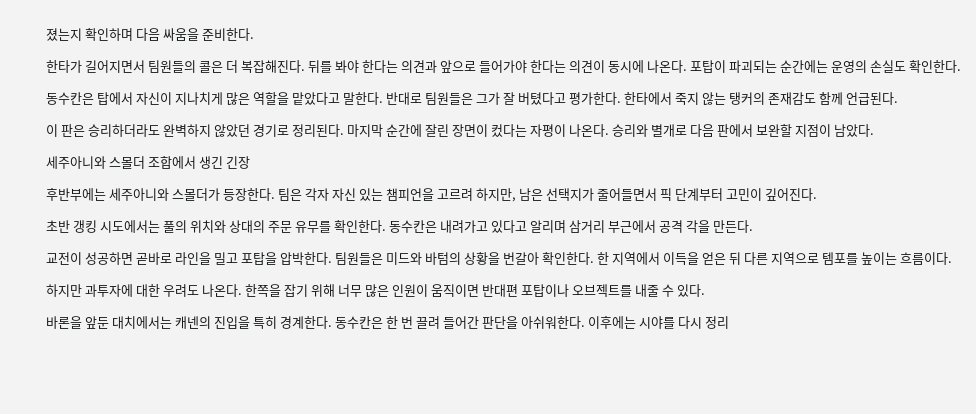졌는지 확인하며 다음 싸움을 준비한다.

한타가 길어지면서 팀원들의 콜은 더 복잡해진다. 뒤를 봐야 한다는 의견과 앞으로 들어가야 한다는 의견이 동시에 나온다. 포탑이 파괴되는 순간에는 운영의 손실도 확인한다.

동수칸은 탑에서 자신이 지나치게 많은 역할을 맡았다고 말한다. 반대로 팀원들은 그가 잘 버텼다고 평가한다. 한타에서 죽지 않는 탱커의 존재감도 함께 언급된다.

이 판은 승리하더라도 완벽하지 않았던 경기로 정리된다. 마지막 순간에 잘린 장면이 컸다는 자평이 나온다. 승리와 별개로 다음 판에서 보완할 지점이 남았다.

세주아니와 스몰더 조합에서 생긴 긴장

후반부에는 세주아니와 스몰더가 등장한다. 팀은 각자 자신 있는 챔피언을 고르려 하지만, 남은 선택지가 줄어들면서 픽 단계부터 고민이 깊어진다.

초반 갱킹 시도에서는 풀의 위치와 상대의 주문 유무를 확인한다. 동수칸은 내려가고 있다고 알리며 삼거리 부근에서 공격 각을 만든다.

교전이 성공하면 곧바로 라인을 밀고 포탑을 압박한다. 팀원들은 미드와 바텀의 상황을 번갈아 확인한다. 한 지역에서 이득을 얻은 뒤 다른 지역으로 템포를 높이는 흐름이다.

하지만 과투자에 대한 우려도 나온다. 한쪽을 잡기 위해 너무 많은 인원이 움직이면 반대편 포탑이나 오브젝트를 내줄 수 있다.

바론을 앞둔 대치에서는 캐넨의 진입을 특히 경계한다. 동수칸은 한 번 끌려 들어간 판단을 아쉬워한다. 이후에는 시야를 다시 정리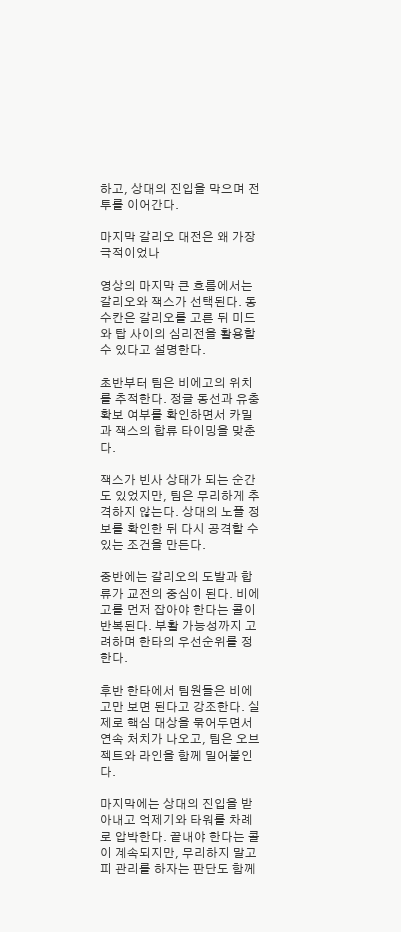하고, 상대의 진입을 막으며 전투를 이어간다.

마지막 갈리오 대전은 왜 가장 극적이었나

영상의 마지막 큰 흐름에서는 갈리오와 잭스가 선택된다. 동수칸은 갈리오를 고른 뒤 미드와 탑 사이의 심리전을 활용할 수 있다고 설명한다.

초반부터 팀은 비에고의 위치를 추적한다. 정글 동선과 유충 확보 여부를 확인하면서 카밀과 잭스의 합류 타이밍을 맞춘다.

잭스가 빈사 상태가 되는 순간도 있었지만, 팀은 무리하게 추격하지 않는다. 상대의 노플 정보를 확인한 뒤 다시 공격할 수 있는 조건을 만든다.

중반에는 갈리오의 도발과 합류가 교전의 중심이 된다. 비에고를 먼저 잡아야 한다는 콜이 반복된다. 부활 가능성까지 고려하며 한타의 우선순위를 정한다.

후반 한타에서 팀원들은 비에고만 보면 된다고 강조한다. 실제로 핵심 대상을 묶어두면서 연속 처치가 나오고, 팀은 오브젝트와 라인을 함께 밀어붙인다.

마지막에는 상대의 진입을 받아내고 억제기와 타워를 차례로 압박한다. 끝내야 한다는 콜이 계속되지만, 무리하지 말고 피 관리를 하자는 판단도 함께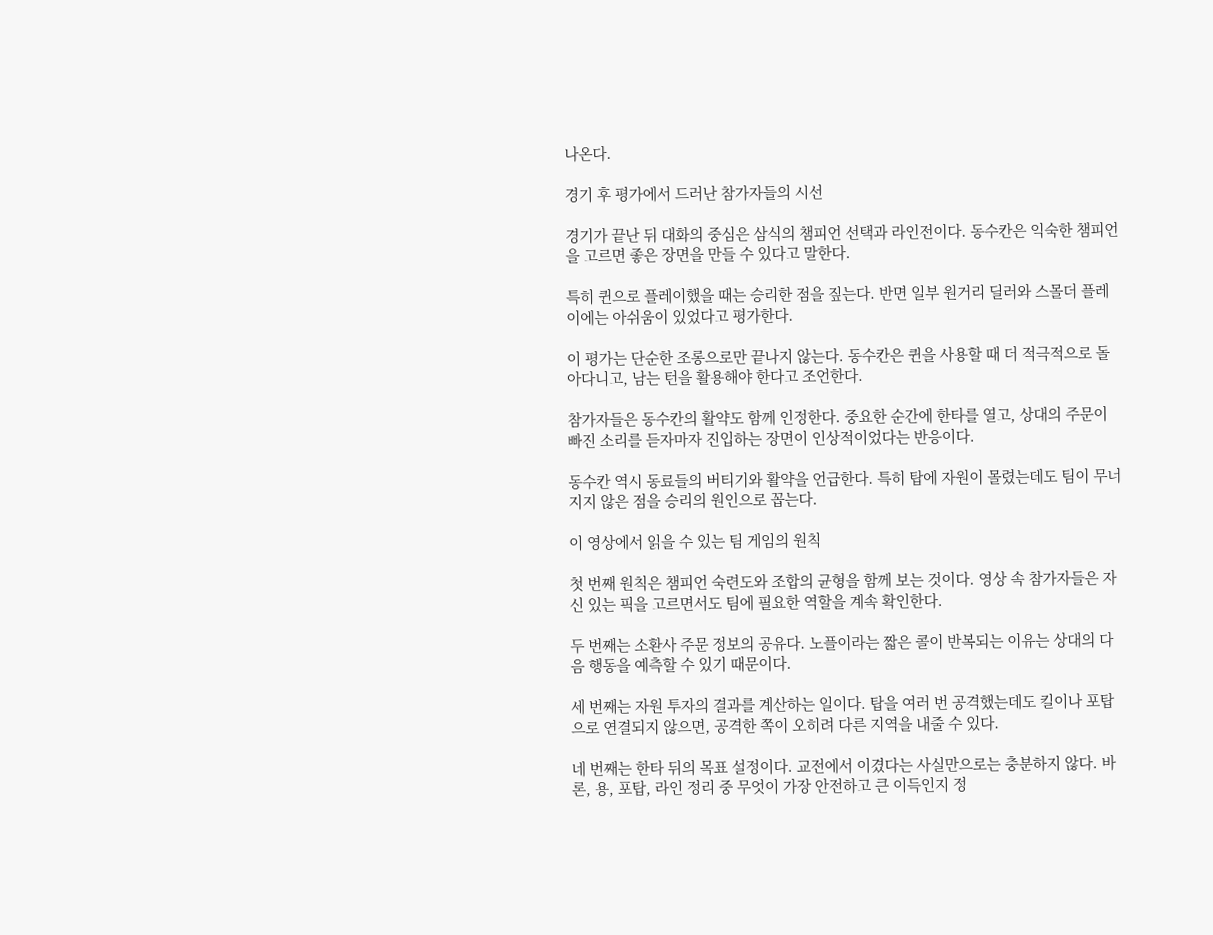나온다.

경기 후 평가에서 드러난 참가자들의 시선

경기가 끝난 뒤 대화의 중심은 삼식의 챔피언 선택과 라인전이다. 동수칸은 익숙한 챔피언을 고르면 좋은 장면을 만들 수 있다고 말한다.

특히 퀸으로 플레이했을 때는 승리한 점을 짚는다. 반면 일부 원거리 딜러와 스몰더 플레이에는 아쉬움이 있었다고 평가한다.

이 평가는 단순한 조롱으로만 끝나지 않는다. 동수칸은 퀸을 사용할 때 더 적극적으로 돌아다니고, 남는 턴을 활용해야 한다고 조언한다.

참가자들은 동수칸의 활약도 함께 인정한다. 중요한 순간에 한타를 열고, 상대의 주문이 빠진 소리를 듣자마자 진입하는 장면이 인상적이었다는 반응이다.

동수칸 역시 동료들의 버티기와 활약을 언급한다. 특히 탑에 자원이 몰렸는데도 팀이 무너지지 않은 점을 승리의 원인으로 꼽는다.

이 영상에서 읽을 수 있는 팀 게임의 원칙

첫 번째 원칙은 챔피언 숙련도와 조합의 균형을 함께 보는 것이다. 영상 속 참가자들은 자신 있는 픽을 고르면서도 팀에 필요한 역할을 계속 확인한다.

두 번째는 소환사 주문 정보의 공유다. 노플이라는 짧은 콜이 반복되는 이유는 상대의 다음 행동을 예측할 수 있기 때문이다.

세 번째는 자원 투자의 결과를 계산하는 일이다. 탑을 여러 번 공격했는데도 킬이나 포탑으로 연결되지 않으면, 공격한 쪽이 오히려 다른 지역을 내줄 수 있다.

네 번째는 한타 뒤의 목표 설정이다. 교전에서 이겼다는 사실만으로는 충분하지 않다. 바론, 용, 포탑, 라인 정리 중 무엇이 가장 안전하고 큰 이득인지 정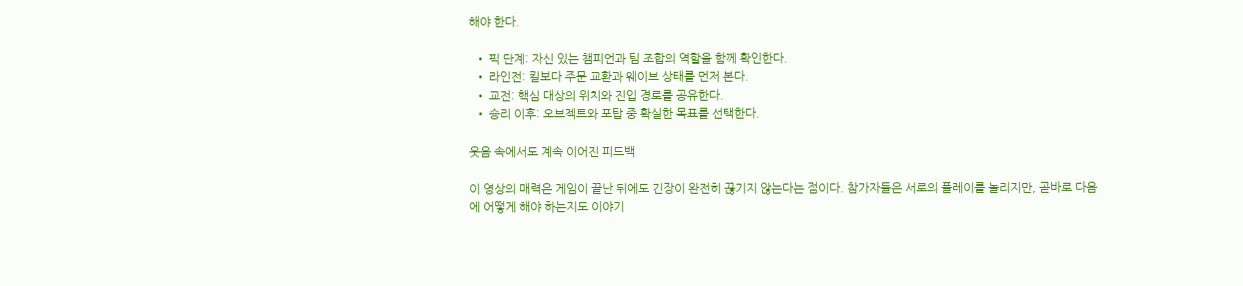해야 한다.

  • 픽 단계: 자신 있는 챔피언과 팀 조합의 역할을 함께 확인한다.
  • 라인전: 킬보다 주문 교환과 웨이브 상태를 먼저 본다.
  • 교전: 핵심 대상의 위치와 진입 경로를 공유한다.
  • 승리 이후: 오브젝트와 포탑 중 확실한 목표를 선택한다.

웃음 속에서도 계속 이어진 피드백

이 영상의 매력은 게임이 끝난 뒤에도 긴장이 완전히 끊기지 않는다는 점이다. 참가자들은 서로의 플레이를 놀리지만, 곧바로 다음에 어떻게 해야 하는지도 이야기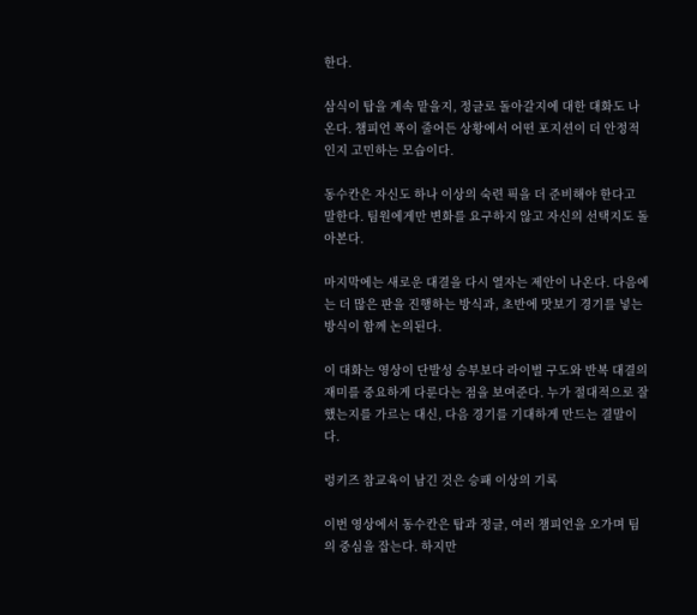한다.

삼식이 탑을 계속 맡을지, 정글로 돌아갈지에 대한 대화도 나온다. 챔피언 폭이 줄어든 상황에서 어떤 포지션이 더 안정적인지 고민하는 모습이다.

동수칸은 자신도 하나 이상의 숙련 픽을 더 준비해야 한다고 말한다. 팀원에게만 변화를 요구하지 않고 자신의 선택지도 돌아본다.

마지막에는 새로운 대결을 다시 열자는 제안이 나온다. 다음에는 더 많은 판을 진행하는 방식과, 초반에 맛보기 경기를 넣는 방식이 함께 논의된다.

이 대화는 영상이 단발성 승부보다 라이벌 구도와 반복 대결의 재미를 중요하게 다룬다는 점을 보여준다. 누가 절대적으로 잘했는지를 가르는 대신, 다음 경기를 기대하게 만드는 결말이다.

렁키즈 참교육이 남긴 것은 승패 이상의 기록

이번 영상에서 동수칸은 탑과 정글, 여러 챔피언을 오가며 팀의 중심을 잡는다. 하지만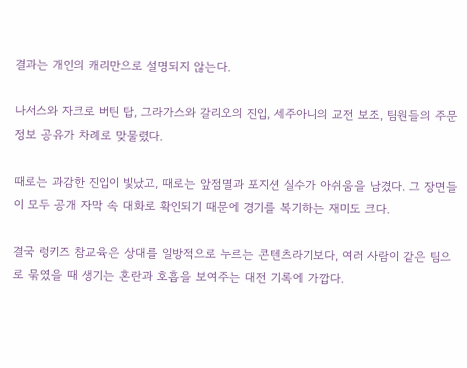결과는 개인의 캐리만으로 설명되지 않는다.

나서스와 자크로 버틴 탑, 그라가스와 갈리오의 진입, 세주아니의 교전 보조, 팀원들의 주문 정보 공유가 차례로 맞물렸다.

때로는 과감한 진입이 빛났고, 때로는 앞점멸과 포지션 실수가 아쉬움을 남겼다. 그 장면들이 모두 공개 자막 속 대화로 확인되기 때문에 경기를 복기하는 재미도 크다.

결국 렁키즈 참교육은 상대를 일방적으로 누르는 콘텐츠라기보다, 여러 사람이 같은 팀으로 묶였을 때 생기는 혼란과 호흡을 보여주는 대전 기록에 가깝다.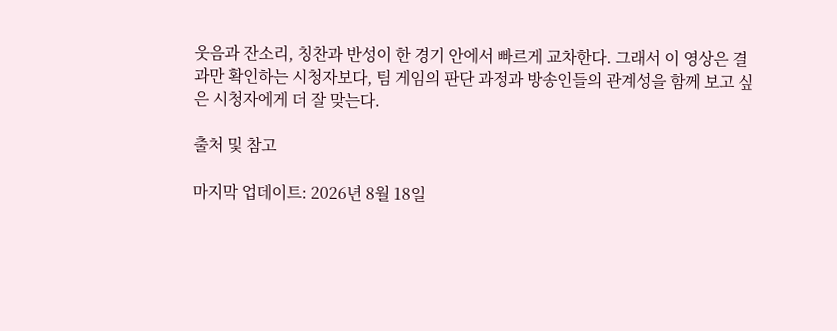웃음과 잔소리, 칭찬과 반성이 한 경기 안에서 빠르게 교차한다. 그래서 이 영상은 결과만 확인하는 시청자보다, 팀 게임의 판단 과정과 방송인들의 관계성을 함께 보고 싶은 시청자에게 더 잘 맞는다.

출처 및 참고

마지막 업데이트: 2026년 8월 18일